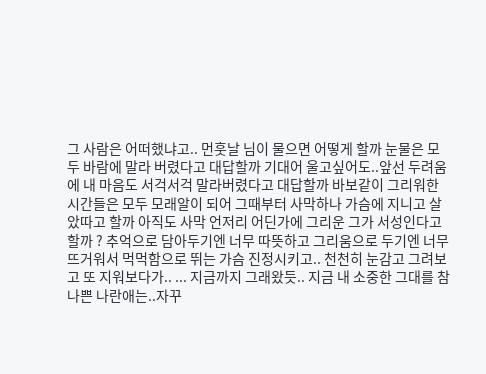그 사람은 어떠했냐고.. 먼훗날 님이 물으면 어떻게 할까 눈물은 모두 바람에 말라 버렸다고 대답할까 기대어 울고싶어도..앞선 두려움에 내 마음도 서걱서걱 말라버렸다고 대답할까 바보같이 그리워한 시간들은 모두 모래알이 되어 그때부터 사막하나 가슴에 지니고 살았따고 할까 아직도 사막 언저리 어딘가에 그리운 그가 서성인다고 할까 ? 추억으로 담아두기엔 너무 따뜻하고 그리움으로 두기엔 너무 뜨거워서 먹먹함으로 뛰는 가슴 진정시키고.. 천천히 눈감고 그려보고 또 지워보다가.. ... 지금까지 그래왔듯.. 지금 내 소중한 그대를 참 나쁜 나란애는..자꾸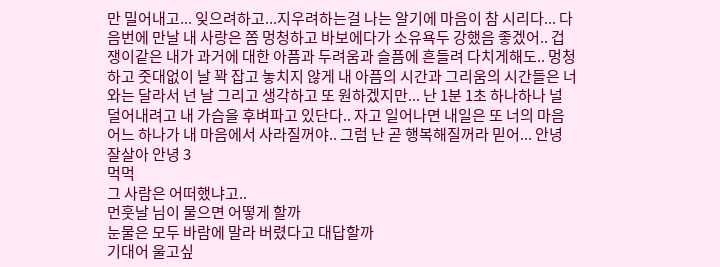만 밀어내고... 잊으려하고...지우려하는걸 나는 알기에 마음이 참 시리다... 다음번에 만날 내 사랑은 쫌 멍청하고 바보에다가 소유욕두 강했음 좋겠어.. 겁쟁이같은 내가 과거에 대한 아픔과 두려움과 슬픔에 흔들려 다치게해도.. 멍청하고 줏대없이 날 꽉 잡고 놓치지 않게 내 아픔의 시간과 그리움의 시간들은 너와는 달라서 넌 날 그리고 생각하고 또 원하겠지만... 난 1분 1초 하나하나 널 덜어내려고 내 가슴을 후벼파고 있단다.. 자고 일어나면 내일은 또 너의 마음 어느 하나가 내 마음에서 사라질꺼야.. 그럼 난 곧 행복해질꺼라 믿어... 안녕 잘살아 안녕 3
먹먹
그 사람은 어떠했냐고..
먼훗날 님이 물으면 어떻게 할까
눈물은 모두 바람에 말라 버렸다고 대답할까
기대어 울고싶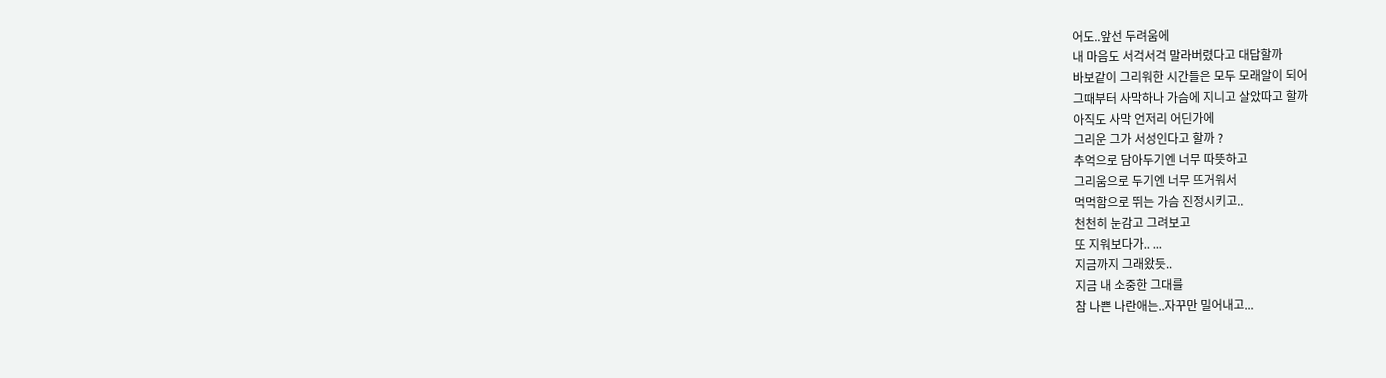어도..앞선 두려움에
내 마음도 서걱서걱 말라버렸다고 대답할까
바보같이 그리워한 시간들은 모두 모래알이 되어
그때부터 사막하나 가슴에 지니고 살았따고 할까
아직도 사막 언저리 어딘가에
그리운 그가 서성인다고 할까 ?
추억으로 담아두기엔 너무 따뜻하고
그리움으로 두기엔 너무 뜨거워서
먹먹함으로 뛰는 가슴 진정시키고..
천천히 눈감고 그려보고
또 지워보다가.. ...
지금까지 그래왔듯..
지금 내 소중한 그대를
참 나쁜 나란애는..자꾸만 밀어내고...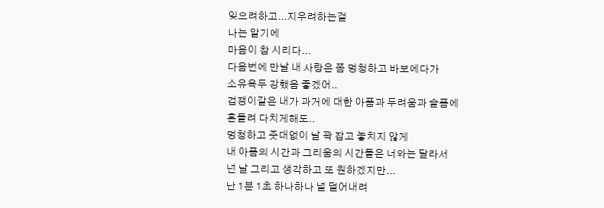잊으려하고...지우려하는걸
나는 알기에
마음이 참 시리다...
다음번에 만날 내 사랑은 쫌 멍청하고 바보에다가
소유욕두 강했음 좋겠어..
겁쟁이같은 내가 과거에 대한 아픔과 두려움과 슬픔에
흔들려 다치게해도..
멍청하고 줏대없이 날 꽉 잡고 놓치지 않게
내 아픔의 시간과 그리움의 시간들은 너와는 달라서
넌 날 그리고 생각하고 또 원하겠지만...
난 1분 1초 하나하나 널 덜어내려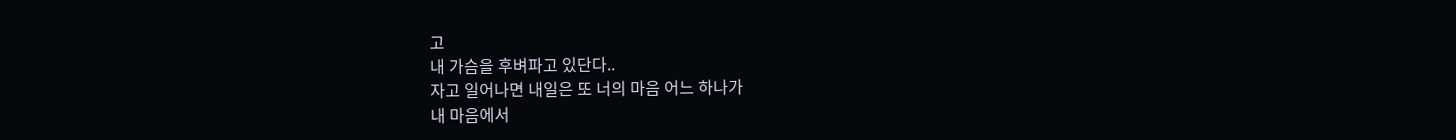고
내 가슴을 후벼파고 있단다..
자고 일어나면 내일은 또 너의 마음 어느 하나가
내 마음에서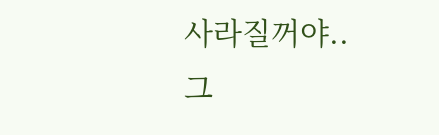사라질꺼야..
그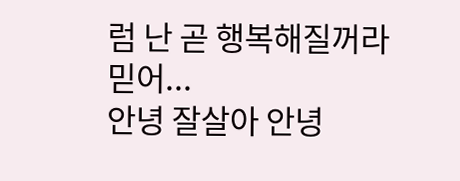럼 난 곧 행복해질꺼라 믿어...
안녕 잘살아 안녕